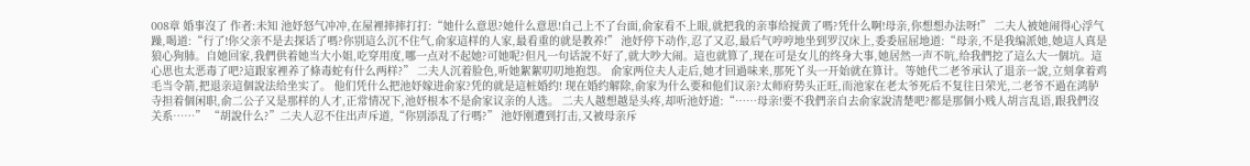008章 婚事沒了 作者:未知 池妤怒气冲冲,在屋裡摔摔打打:“她什么意思?她什么意思!自己上不了台面,俞家看不上眼,就把我的亲事给搅黄了嗎?凭什么啊!母亲,你想想办法呀!” 二夫人被她闹得心浮气躁,喝道:“行了!你父亲不是去探话了嗎?你别這么沉不住气,俞家這样的人家,最看重的就是教养!” 池妤停下动作,忍了又忍,最后气哼哼地坐到罗汉床上,委委屈屈地道:“母亲,不是我编派她,她這人真是狼心狗肺。自她回家,我們供着她当大小姐,吃穿用度,哪一点对不起她?可她呢?但凡一句话說不好了,就大吵大闹。這也就算了,现在可是女儿的终身大事,她居然一声不吭,给我們挖了這么大一個坑。這心思也太恶毒了吧?這跟家裡养了條毒蛇有什么两样?” 二夫人沉着脸色,听她絮絮叨叨地抱怨。 俞家两位夫人走后,她才回過味来,那死丫头一开始就在算计。等她代二老爷承认了退亲一說,立刻拿着鸡毛当令箭,把退亲這個說法给坐实了。 他们凭什么把池妤嫁进俞家?凭的就是這桩婚约! 现在婚约解除,俞家为什么要和他们议亲?太师府势头正旺,而池家在老太爷死后不复往日荣光,二老爷不過在鸿胪寺担着個闲职,俞二公子又是那样的人才,正常情况下,池妤根本不是俞家议亲的人选。 二夫人越想越是头疼,却听池妤道:“……母亲!要不我們亲自去俞家說清楚吧?都是那個小贱人胡言乱语,跟我們沒关系……” “胡說什么?”二夫人忍不住出声斥道,“你别添乱了行嗎?” 池妤刚遭到打击,又被母亲斥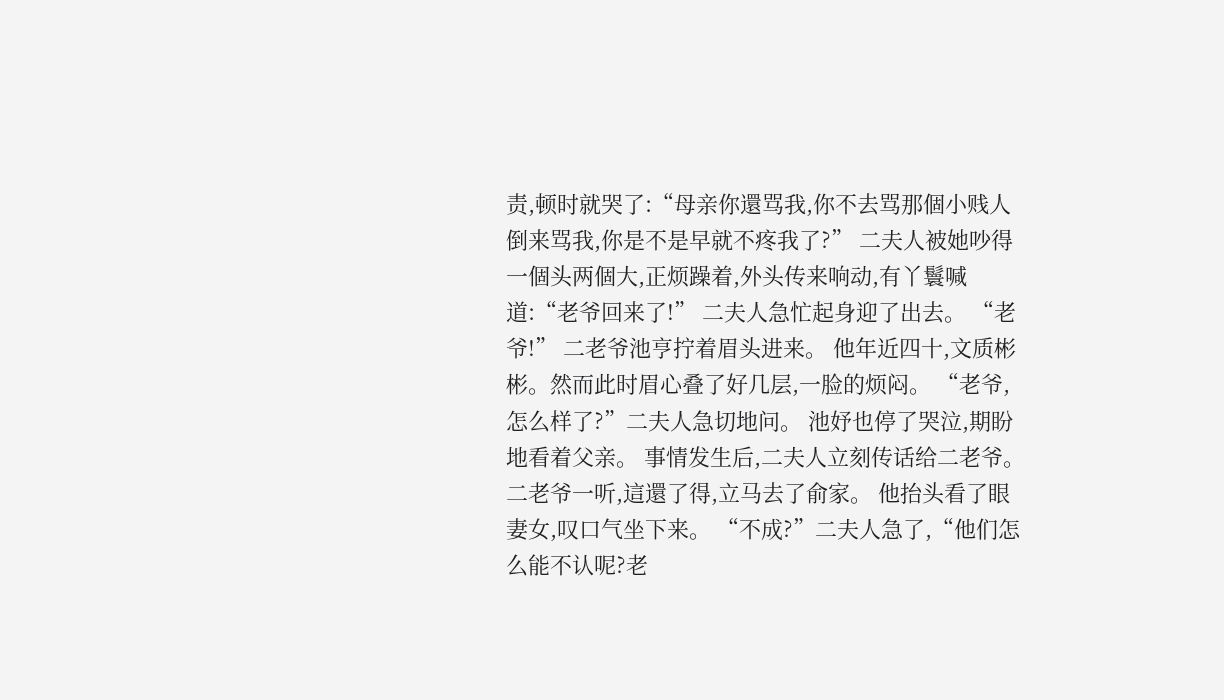责,顿时就哭了:“母亲你還骂我,你不去骂那個小贱人倒来骂我,你是不是早就不疼我了?” 二夫人被她吵得一個头两個大,正烦躁着,外头传来响动,有丫鬟喊道:“老爷回来了!” 二夫人急忙起身迎了出去。 “老爷!” 二老爷池亨拧着眉头进来。 他年近四十,文质彬彬。然而此时眉心叠了好几层,一脸的烦闷。 “老爷,怎么样了?”二夫人急切地问。 池妤也停了哭泣,期盼地看着父亲。 事情发生后,二夫人立刻传话给二老爷。 二老爷一听,這還了得,立马去了俞家。 他抬头看了眼妻女,叹口气坐下来。 “不成?”二夫人急了,“他们怎么能不认呢?老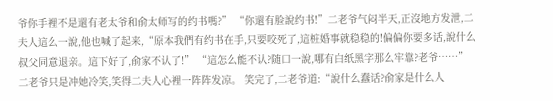爷你手裡不是還有老太爷和俞太师写的约书嗎?” “你還有脸說约书!”二老爷气闷半天,正沒地方发泄,二夫人這么一說,他也喊了起来,“原本我們有约书在手,只要咬死了,這桩婚事就稳稳的!偏偏你要多话,說什么叔父同意退亲。這下好了,俞家不认了!” “這怎么能不认?随口一說,哪有白纸黑字那么牢靠?老爷……” 二老爷只是冲她冷笑,笑得二夫人心裡一阵阵发凉。 笑完了,二老爷道:“說什么蠢话?俞家是什么人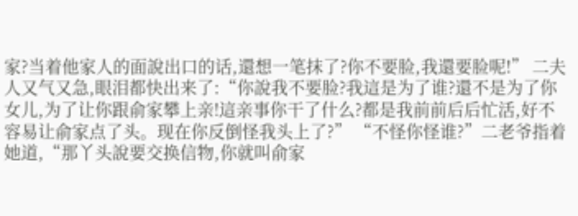家?当着他家人的面說出口的话,還想一笔抹了?你不要脸,我還要脸呢!” 二夫人又气又急,眼泪都快出来了:“你說我不要脸?我這是为了谁?還不是为了你女儿,为了让你跟俞家攀上亲!這亲事你干了什么?都是我前前后后忙活,好不容易让俞家点了头。现在你反倒怪我头上了?” “不怪你怪谁?”二老爷指着她道,“那丫头說要交换信物,你就叫俞家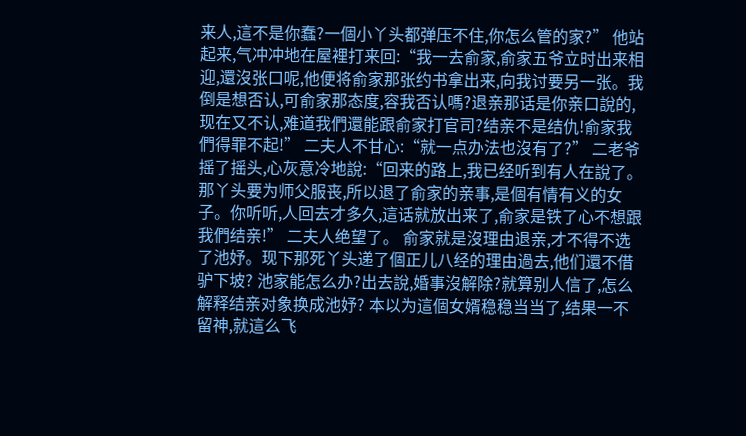来人,這不是你蠢?一個小丫头都弹压不住,你怎么管的家?” 他站起来,气冲冲地在屋裡打来回:“我一去俞家,俞家五爷立时出来相迎,還沒张口呢,他便将俞家那张约书拿出来,向我讨要另一张。我倒是想否认,可俞家那态度,容我否认嗎?退亲那话是你亲口說的,现在又不认,难道我們還能跟俞家打官司?结亲不是结仇!俞家我們得罪不起!” 二夫人不甘心:“就一点办法也沒有了?” 二老爷摇了摇头,心灰意冷地說:“回来的路上,我已经听到有人在說了。那丫头要为师父服丧,所以退了俞家的亲事,是個有情有义的女子。你听听,人回去才多久,這话就放出来了,俞家是铁了心不想跟我們结亲!” 二夫人绝望了。 俞家就是沒理由退亲,才不得不选了池妤。现下那死丫头递了個正儿八经的理由過去,他们還不借驴下坡? 池家能怎么办?出去說,婚事沒解除?就算别人信了,怎么解释结亲对象换成池妤? 本以为這個女婿稳稳当当了,结果一不留神,就這么飞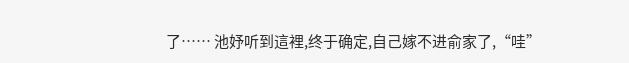了…… 池妤听到這裡,终于确定,自己嫁不进俞家了,“哇”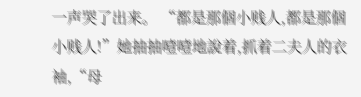一声哭了出来。 “都是那個小贱人,都是那個小贱人!”她抽抽噎噎地說着,抓着二夫人的衣袖,“母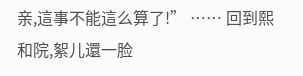亲,這事不能這么算了!” …… 回到熙和院,絮儿還一脸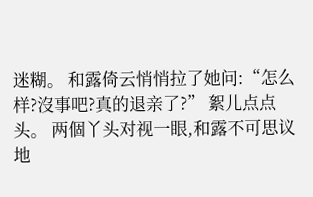迷糊。 和露倚云悄悄拉了她问:“怎么样?沒事吧?真的退亲了?” 絮儿点点头。 两個丫头对视一眼,和露不可思议地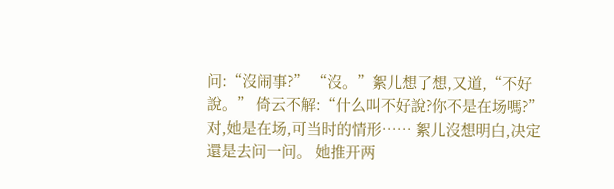问:“沒闹事?” “沒。”絮儿想了想,又道,“不好說。” 倚云不解:“什么叫不好說?你不是在场嗎?” 对,她是在场,可当时的情形…… 絮儿沒想明白,决定還是去问一问。 她推开两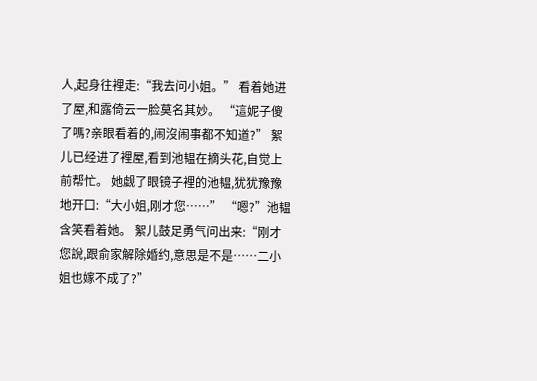人,起身往裡走:“我去问小姐。” 看着她进了屋,和露倚云一脸莫名其妙。 “這妮子傻了嗎?亲眼看着的,闹沒闹事都不知道?” 絮儿已经进了裡屋,看到池韫在摘头花,自觉上前帮忙。 她觑了眼镜子裡的池韫,犹犹豫豫地开口:“大小姐,刚才您……” “嗯?”池韫含笑看着她。 絮儿鼓足勇气问出来:“刚才您說,跟俞家解除婚约,意思是不是……二小姐也嫁不成了?”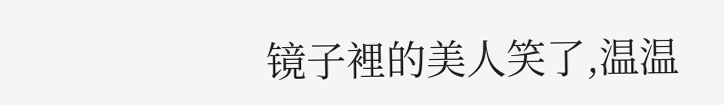镜子裡的美人笑了,温温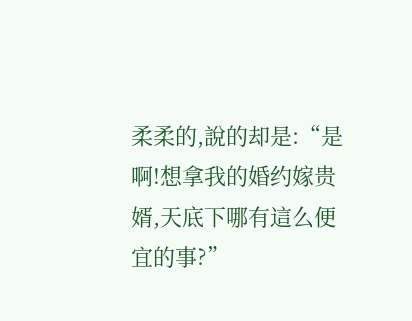柔柔的,說的却是:“是啊!想拿我的婚约嫁贵婿,天底下哪有這么便宜的事?”